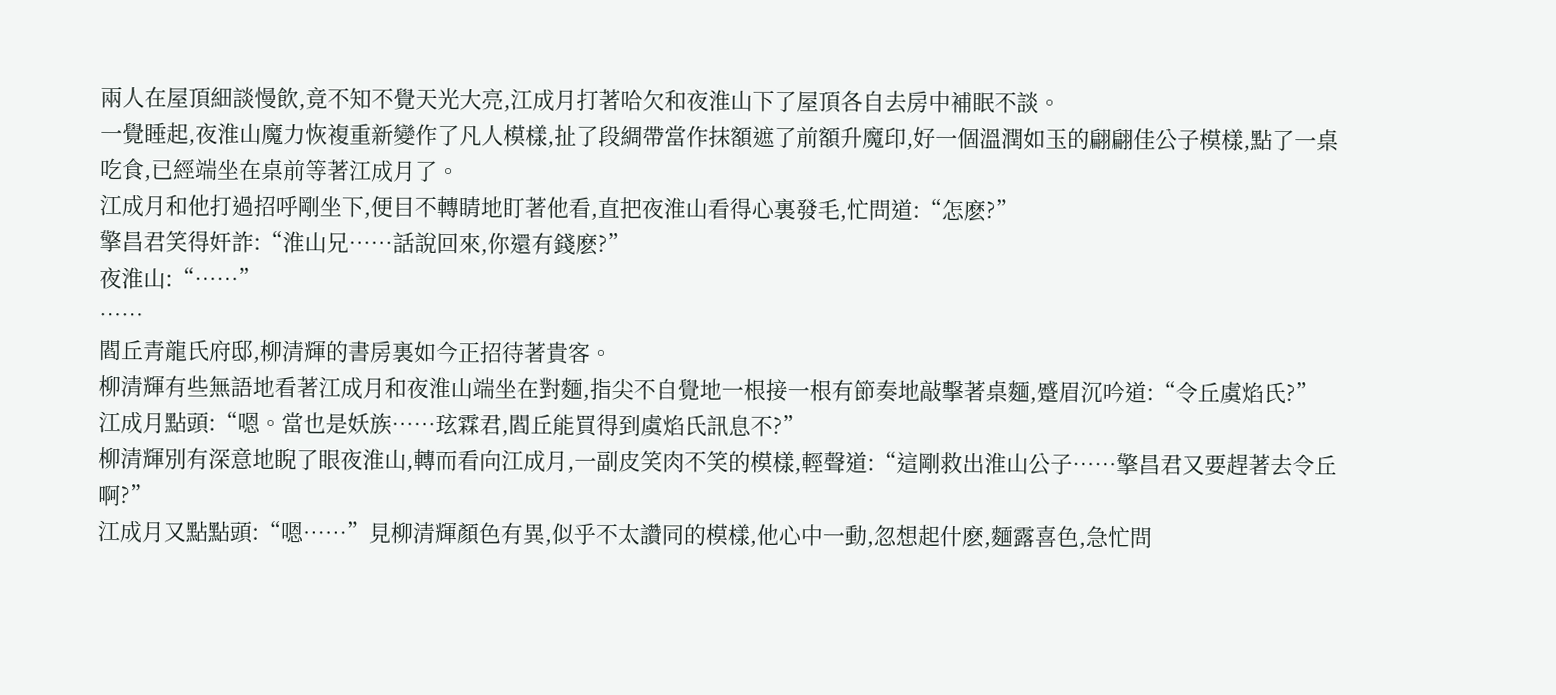兩人在屋頂細談慢飲,竟不知不覺天光大亮,江成月打著哈欠和夜淮山下了屋頂各自去房中補眠不談。
一覺睡起,夜淮山魔力恢複重新變作了凡人模樣,扯了段綢帶當作抹額遮了前額升魔印,好一個溫潤如玉的翩翩佳公子模樣,點了一桌吃食,已經端坐在桌前等著江成月了。
江成月和他打過招呼剛坐下,便目不轉睛地盯著他看,直把夜淮山看得心裏發毛,忙問道:“怎麽?”
擎昌君笑得奸詐:“淮山兄……話說回來,你還有錢麽?”
夜淮山:“……”
……
閻丘青龍氏府邸,柳清輝的書房裏如今正招待著貴客。
柳清輝有些無語地看著江成月和夜淮山端坐在對麵,指尖不自覺地一根接一根有節奏地敲擊著桌麵,蹙眉沉吟道:“令丘虞焰氏?”
江成月點頭:“嗯。當也是妖族……玹霖君,閻丘能買得到虞焰氏訊息不?”
柳清輝別有深意地睨了眼夜淮山,轉而看向江成月,一副皮笑肉不笑的模樣,輕聲道:“這剛救出淮山公子……擎昌君又要趕著去令丘啊?”
江成月又點點頭:“嗯……”見柳清輝顏色有異,似乎不太讚同的模樣,他心中一動,忽想起什麽,麵露喜色,急忙問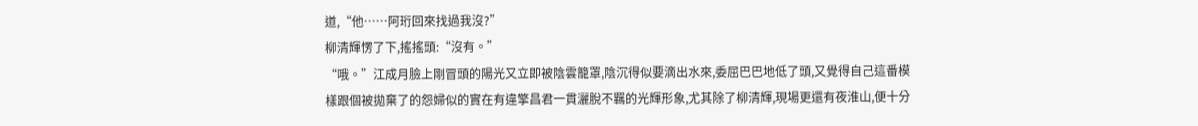道,“他……阿珩回來找過我沒?”
柳清輝愣了下,搖搖頭:“沒有。”
“哦。”江成月臉上剛冒頭的陽光又立即被陰雲籠罩,陰沉得似要滴出水來,委屈巴巴地低了頭,又覺得自己這番模樣跟個被拋棄了的怨婦似的實在有違擎昌君一貫灑脫不羈的光輝形象,尤其除了柳清輝,現場更還有夜淮山,便十分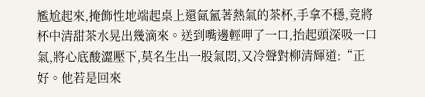尷尬起來,掩飾性地端起桌上還氤氳著熱氣的茶杯,手拿不穩,竟將杯中清甜茶水晃出幾滴來。送到嘴邊輕呷了一口,抬起頭深吸一口氣,將心底酸澀壓下,莫名生出一股氣悶,又冷聲對柳清輝道:“正好。他若是回來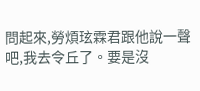問起來,勞煩玹霖君跟他說一聲吧,我去令丘了。要是沒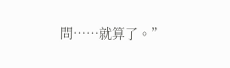問……就算了。”